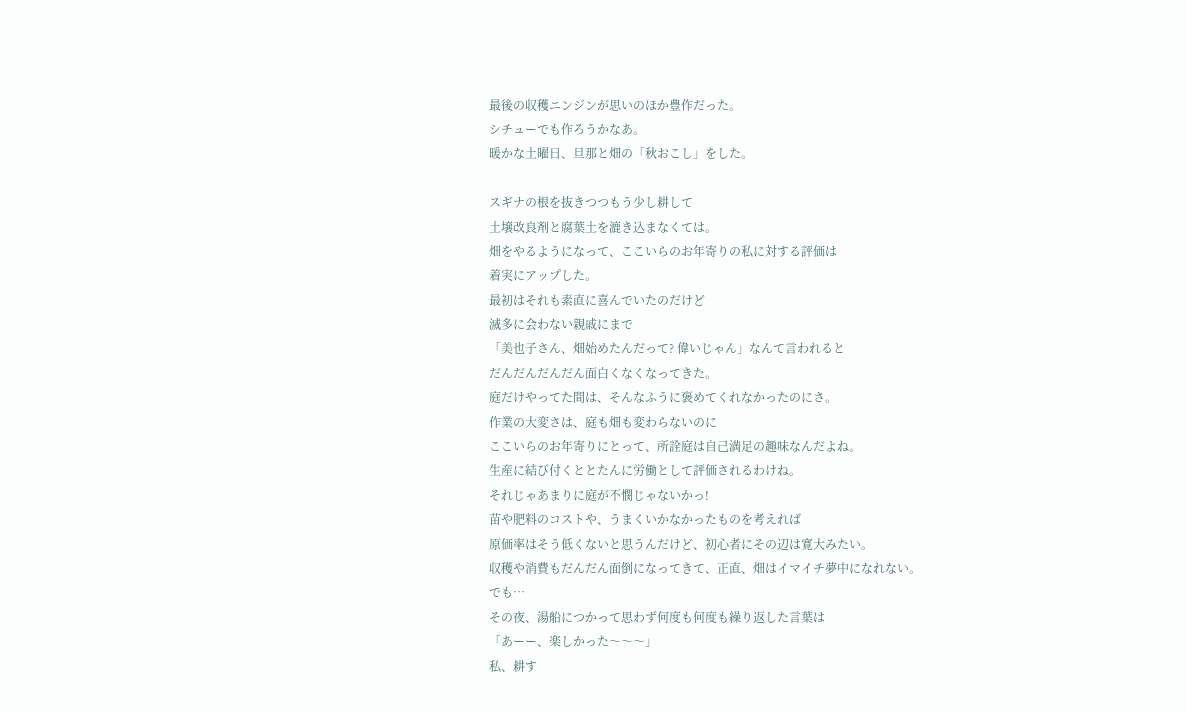最後の収穫ニンジンが思いのほか豊作だった。
シチューでも作ろうかなあ。
暖かな土曜日、旦那と畑の「秋おこし」をした。

スギナの根を抜きつつもう少し耕して
土壌改良剤と腐葉土を漉き込まなくては。
畑をやるようになって、ここいらのお年寄りの私に対する評価は
着実にアップした。
最初はそれも素直に喜んでいたのだけど
滅多に会わない親戚にまで
「美也子さん、畑始めたんだって? 偉いじゃん」なんて言われると
だんだんだんだん面白くなくなってきた。
庭だけやってた間は、そんなふうに褒めてくれなかったのにさ。
作業の大変さは、庭も畑も変わらないのに
ここいらのお年寄りにとって、所詮庭は自己満足の趣味なんだよね。
生産に結び付くととたんに労働として評価されるわけね。
それじゃあまりに庭が不憫じゃないかっ!
苗や肥料のコストや、うまくいかなかったものを考えれば
原価率はそう低くないと思うんだけど、初心者にその辺は寛大みたい。
収穫や消費もだんだん面倒になってきて、正直、畑はイマイチ夢中になれない。
でも…
その夜、湯船につかって思わず何度も何度も繰り返した言葉は
「あーー、楽しかった〜〜〜」
私、耕す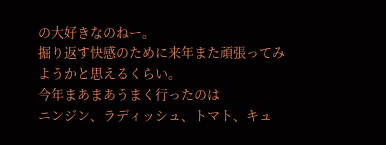の大好きなのねー。
掘り返す快感のために来年また頑張ってみようかと思えるくらい。
今年まあまあうまく行ったのは
ニンジン、ラディッシュ、トマト、キュ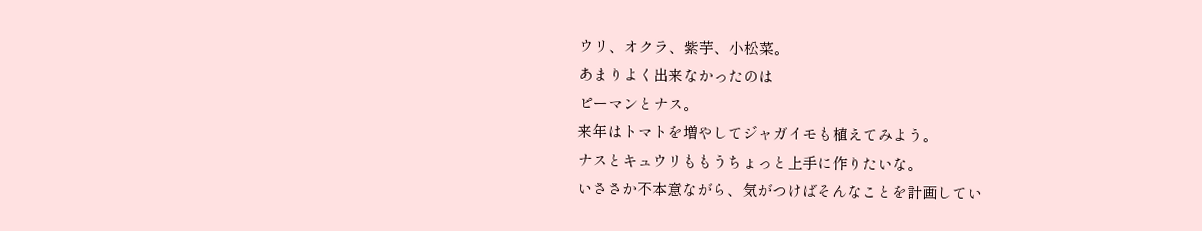ウリ、オクラ、紫芋、小松菜。
あまりよく出来なかったのは
ピーマンとナス。
来年はトマトを増やしてジャガイモも植えてみよう。
ナスとキュウリももうちょっと上手に作りたいな。
いささか不本意ながら、気がつけばそんなことを計画してい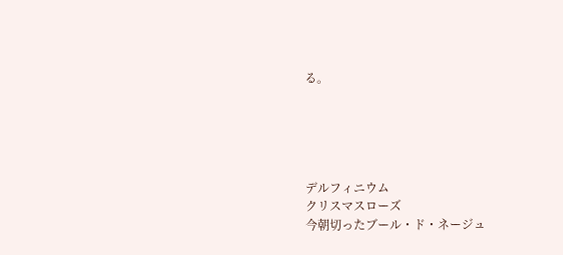る。





デルフィニウム
クリスマスローズ
今朝切ったブール・ド・ネージュ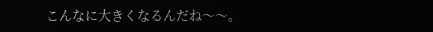こんなに大きくなるんだね〜〜。